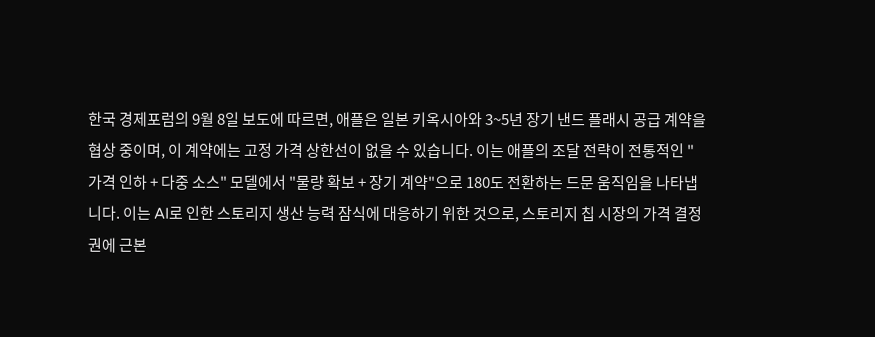한국 경제포럼의 9월 8일 보도에 따르면, 애플은 일본 키옥시아와 3~5년 장기 낸드 플래시 공급 계약을 협상 중이며, 이 계약에는 고정 가격 상한선이 없을 수 있습니다. 이는 애플의 조달 전략이 전통적인 "가격 인하 + 다중 소스" 모델에서 "물량 확보 + 장기 계약"으로 180도 전환하는 드문 움직임을 나타냅니다. 이는 AI로 인한 스토리지 생산 능력 잠식에 대응하기 위한 것으로, 스토리지 칩 시장의 가격 결정권에 근본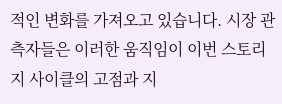적인 변화를 가져오고 있습니다. 시장 관측자들은 이러한 움직임이 이번 스토리지 사이클의 고점과 지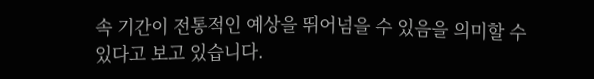속 기간이 전통적인 예상을 뛰어넘을 수 있음을 의미할 수 있다고 보고 있습니다.